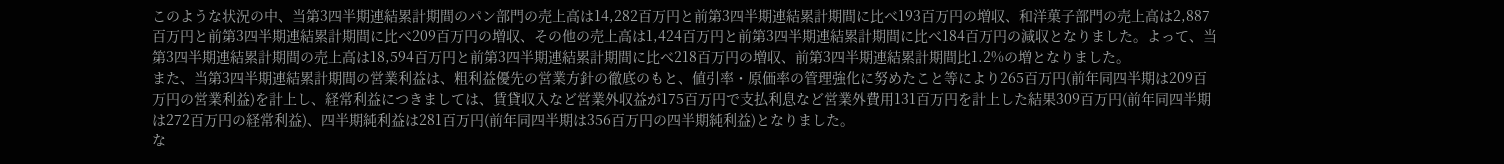このような状況の中、当第3四半期連結累計期間のパン部門の売上高は14,282百万円と前第3四半期連結累計期間に比べ193百万円の増収、和洋菓子部門の売上高は2,887百万円と前第3四半期連結累計期間に比べ209百万円の増収、その他の売上高は1,424百万円と前第3四半期連結累計期間に比べ184百万円の減収となりました。よって、当第3四半期連結累計期間の売上高は18,594百万円と前第3四半期連結累計期間に比べ218百万円の増収、前第3四半期連結累計期間比1.2%の増となりました。
また、当第3四半期連結累計期間の営業利益は、粗利益優先の営業方針の徹底のもと、値引率・原価率の管理強化に努めたこと等により265百万円(前年同四半期は209百万円の営業利益)を計上し、経常利益につきましては、賃貸収入など営業外収益が175百万円で支払利息など営業外費用131百万円を計上した結果309百万円(前年同四半期は272百万円の経常利益)、四半期純利益は281百万円(前年同四半期は356百万円の四半期純利益)となりました。
な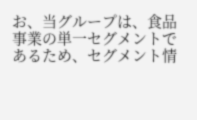お、当グループは、食品事業の単一セグメントであるため、セグメント情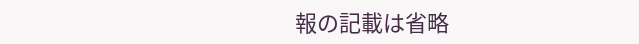報の記載は省略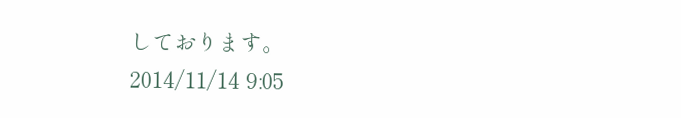しております。
2014/11/14 9:05